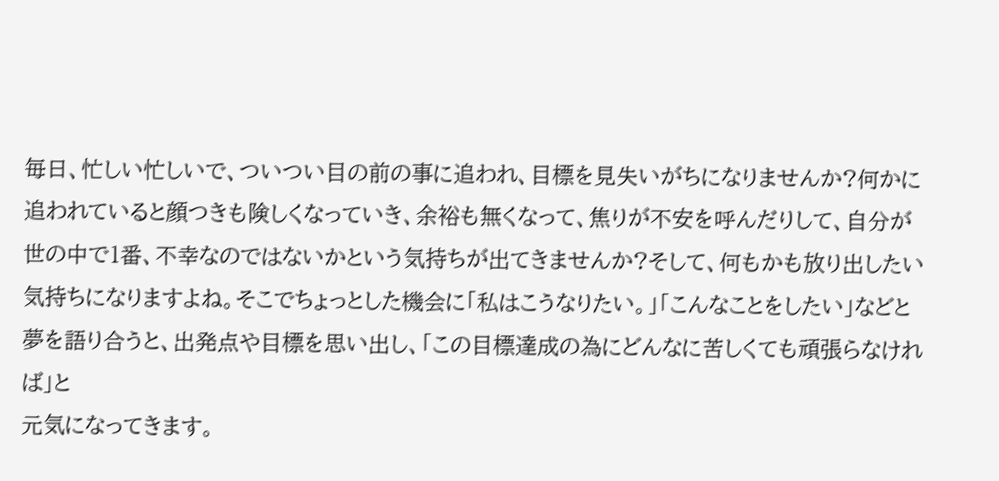毎日、忙しい忙しいで、ついつい目の前の事に追われ、目標を見失いがちになりませんか?何かに
追われていると顔つきも険しくなっていき、余裕も無くなって、焦りが不安を呼んだりして、自分が
世の中で1番、不幸なのではないかという気持ちが出てきませんか?そして、何もかも放り出したい
気持ちになりますよね。そこでちょっとした機会に「私はこうなりたい。」「こんなことをしたい」などと
夢を語り合うと、出発点や目標を思い出し、「この目標達成の為にどんなに苦しくても頑張らなければ」と
元気になってきます。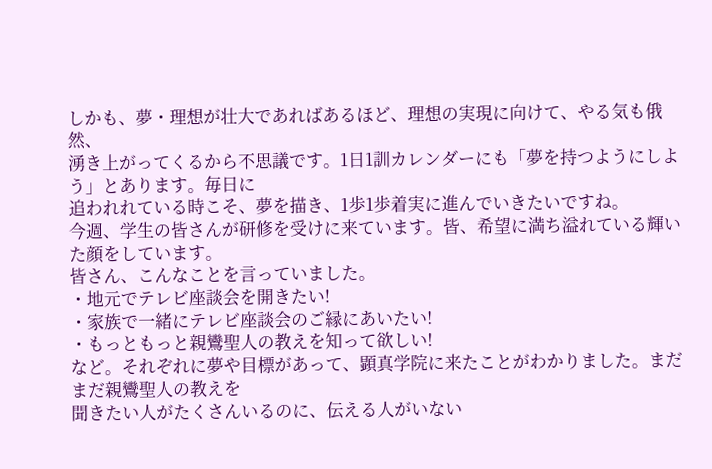しかも、夢・理想が壮大であればあるほど、理想の実現に向けて、やる気も俄然、
湧き上がってくるから不思議です。1日1訓カレンダーにも「夢を持つようにしよう」とあります。毎日に
追われれている時こそ、夢を描き、1歩1歩着実に進んでいきたいですね。
今週、学生の皆さんが研修を受けに来ています。皆、希望に満ち溢れている輝いた顔をしています。
皆さん、こんなことを言っていました。
・地元でテレビ座談会を開きたい!
・家族で一緒にテレビ座談会のご縁にあいたい!
・もっともっと親鸞聖人の教えを知って欲しい!
など。それぞれに夢や目標があって、顕真学院に来たことがわかりました。まだまだ親鸞聖人の教えを
聞きたい人がたくさんいるのに、伝える人がいない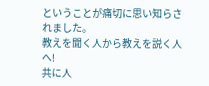ということが痛切に思い知らされました。
教えを聞く人から教えを説く人へ!
共に人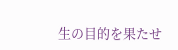生の目的を果たせ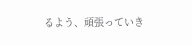るよう、頑張っていき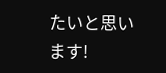たいと思います!